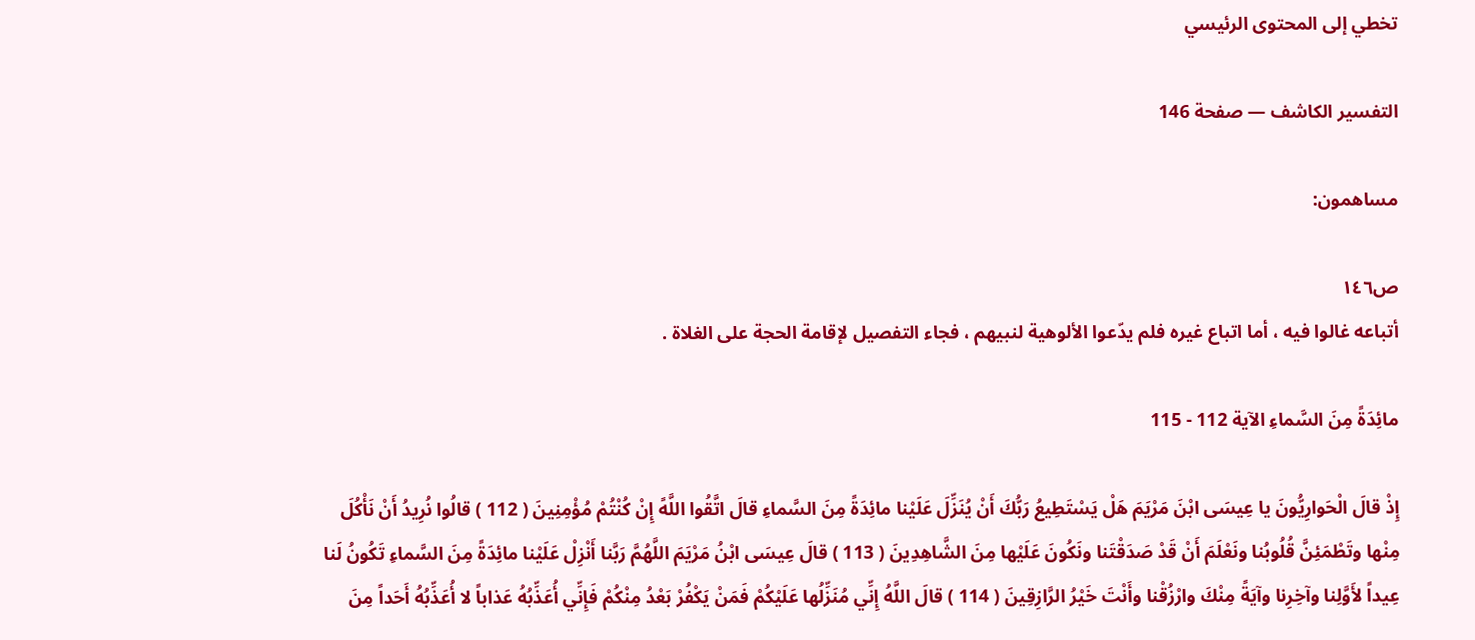تخطي إلى المحتوى الرئيسي

التفسير الكاشف — صفحة 146

مساهمون:

ص١٤٦
أتباعه غالوا فيه ، أما اتباع غيره فلم يدّعوا الألوهية لنبيهم ، فجاء التفصيل لإقامة الحجة على الغلاة .

مائِدَةً مِنَ السَّماءِ الآية 112 - 115

إِذْ قالَ الْحَوارِيُّونَ يا عِيسَى ابْنَ مَرْيَمَ هَلْ يَسْتَطِيعُ رَبُّكَ أَنْ يُنَزِّلَ عَلَيْنا مائِدَةً مِنَ السَّماءِ قالَ اتَّقُوا اللَّهً إِنْ كُنْتُمْ مُؤْمِنِينَ ( 112 ) قالُوا نُرِيدُ أَنْ نَأْكُلَ مِنْها وتَطْمَئِنَّ قُلُوبُنا ونَعْلَمَ أَنْ قَدْ صَدَقْتَنا ونَكُونَ عَلَيْها مِنَ الشَّاهِدِينَ ( 113 ) قالَ عِيسَى ابْنُ مَرْيَمَ اللَّهُمَّ رَبَّنا أَنْزِلْ عَلَيْنا مائِدَةً مِنَ السَّماءِ تَكُونُ لَنا عِيداً لأَوَّلِنا وآخِرِنا وآيَةً مِنْكَ وارْزُقْنا وأَنْتَ خَيْرُ الرَّازِقِينَ ( 114 ) قالَ اللَّهُ إِنِّي مُنَزِّلُها عَلَيْكُمْ فَمَنْ يَكْفُرْ بَعْدُ مِنْكُمْ فَإِنِّي أُعَذِّبُهُ عَذاباً لا أُعَذِّبُهُ أَحَداً مِنَ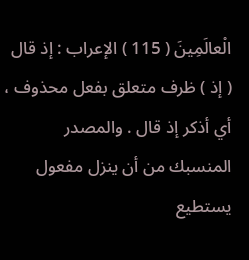الْعالَمِينَ ( 115 ) الإعراب : إذ قال ( إذ ) ظرف متعلق بفعل محذوف ، أي أذكر إذ قال . والمصدر المنسبك من أن ينزل مفعول يستطيع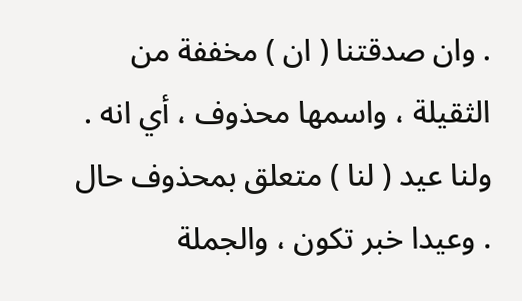. وان صدقتنا ( ان ) مخففة من الثقيلة ، واسمها محذوف ، أي انه . ولنا عيد ( لنا ) متعلق بمحذوف حال . وعيدا خبر تكون ، والجملة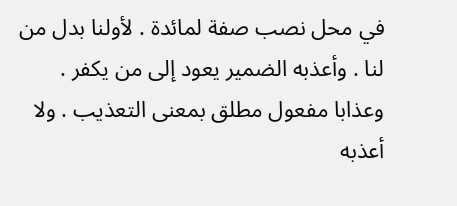في محل نصب صفة لمائدة . لأولنا بدل من لنا . وأعذبه الضمير يعود إلى من يكفر . وعذابا مفعول مطلق بمعنى التعذيب . ولا أعذبه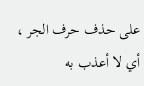على حذف حرف الجر ، أي لا أعذب به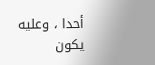أحدا ، وعليه يكون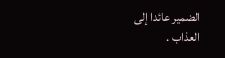الضمير عائدا إلى العذاب .